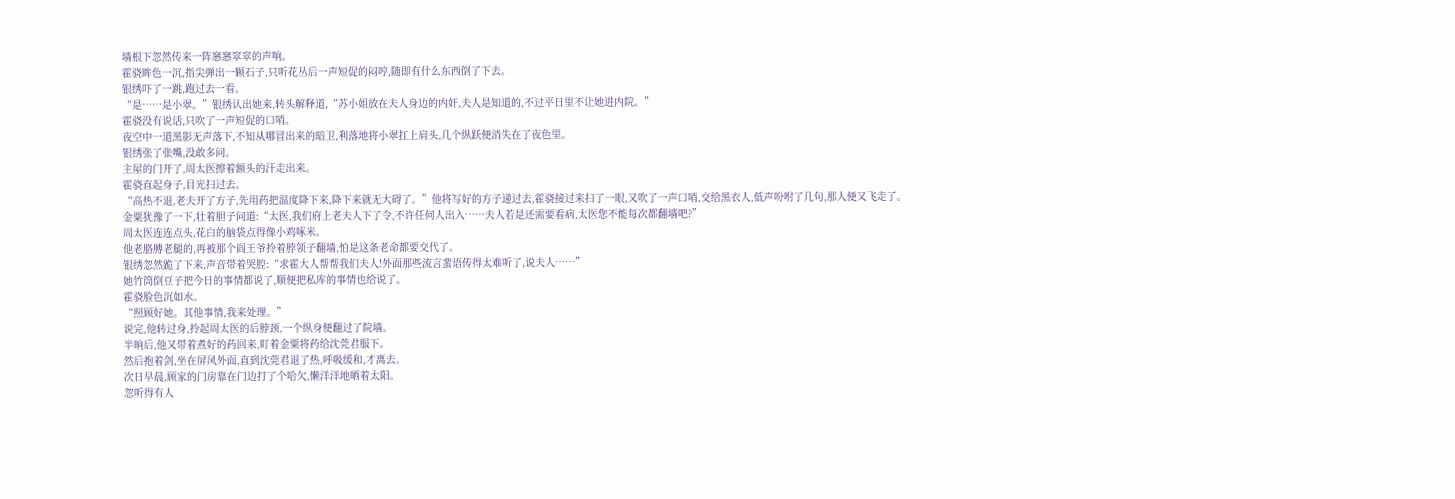墙根下忽然传来一阵窸窸窣窣的声响。
霍骁眸色一沉,指尖弹出一颗石子,只听花丛后一声短促的闷哼,随即有什么东西倒了下去。
银绣吓了一跳,跑过去一看。
“是……是小翠。”银绣认出她来,转头解释道,“苏小姐放在夫人身边的内奸,夫人是知道的,不过平日里不让她进内院。”
霍骁没有说话,只吹了一声短促的口哨。
夜空中一道黑影无声落下,不知从哪冒出来的暗卫,利落地将小翠扛上肩头,几个纵跃便消失在了夜色里。
银绣张了张嘴,没敢多问。
主屋的门开了,周太医擦着额头的汗走出来。
霍骁直起身子,目光扫过去。
“高热不退,老夫开了方子,先用药把温度降下来,降下来就无大碍了。”他将写好的方子递过去,霍骁接过来扫了一眼,又吹了一声口哨,交给黑衣人,低声吩咐了几句,那人便又飞走了。
金粟犹豫了一下,壮着胆子问道:“太医,我们府上老夫人下了令,不许任何人出入……夫人若是还需要看病,太医您不能每次都翻墙吧?”
周太医连连点头,花白的脑袋点得像小鸡啄米。
他老胳膊老腿的,再被那个阎王爷拎着脖领子翻墙,怕是这条老命都要交代了。
银绣忽然跪了下来,声音带着哭腔:“求霍大人帮帮我们夫人!外面那些流言蜚语传得太难听了,说夫人……”
她竹筒倒豆子把今日的事情都说了,顺便把私库的事情也给说了。
霍骁脸色沉如水。
“照顾好她。其他事情,我来处理。”
说完,他转过身,拎起周太医的后脖颈,一个纵身便翻过了院墙。
半晌后,他又带着煮好的药回来,盯着金粟将药给沈莞君服下。
然后抱着剑,坐在屏风外面,直到沈莞君退了热,呼吸缓和,才离去。
次日早晨,顾家的门房靠在门边打了个哈欠,懒洋洋地晒着太阳。
忽听得有人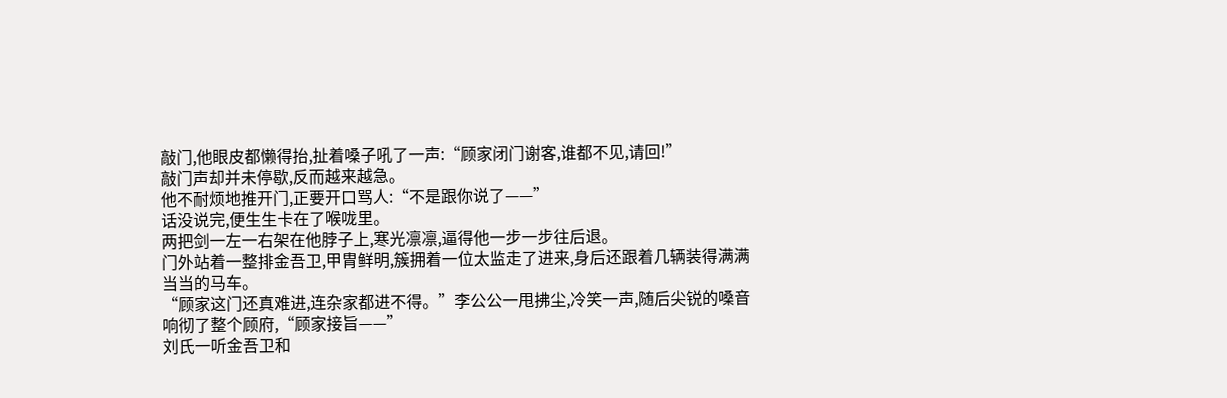敲门,他眼皮都懒得抬,扯着嗓子吼了一声:“顾家闭门谢客,谁都不见,请回!”
敲门声却并未停歇,反而越来越急。
他不耐烦地推开门,正要开口骂人:“不是跟你说了——”
话没说完,便生生卡在了喉咙里。
两把剑一左一右架在他脖子上,寒光凛凛,逼得他一步一步往后退。
门外站着一整排金吾卫,甲胄鲜明,簇拥着一位太监走了进来,身后还跟着几辆装得满满当当的马车。
“顾家这门还真难进,连杂家都进不得。”李公公一甩拂尘,冷笑一声,随后尖锐的嗓音响彻了整个顾府,“顾家接旨——”
刘氏一听金吾卫和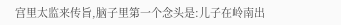宫里太监来传旨,脑子里第一个念头是:儿子在岭南出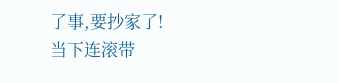了事,要抄家了!
当下连滚带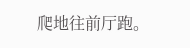爬地往前厅跑。